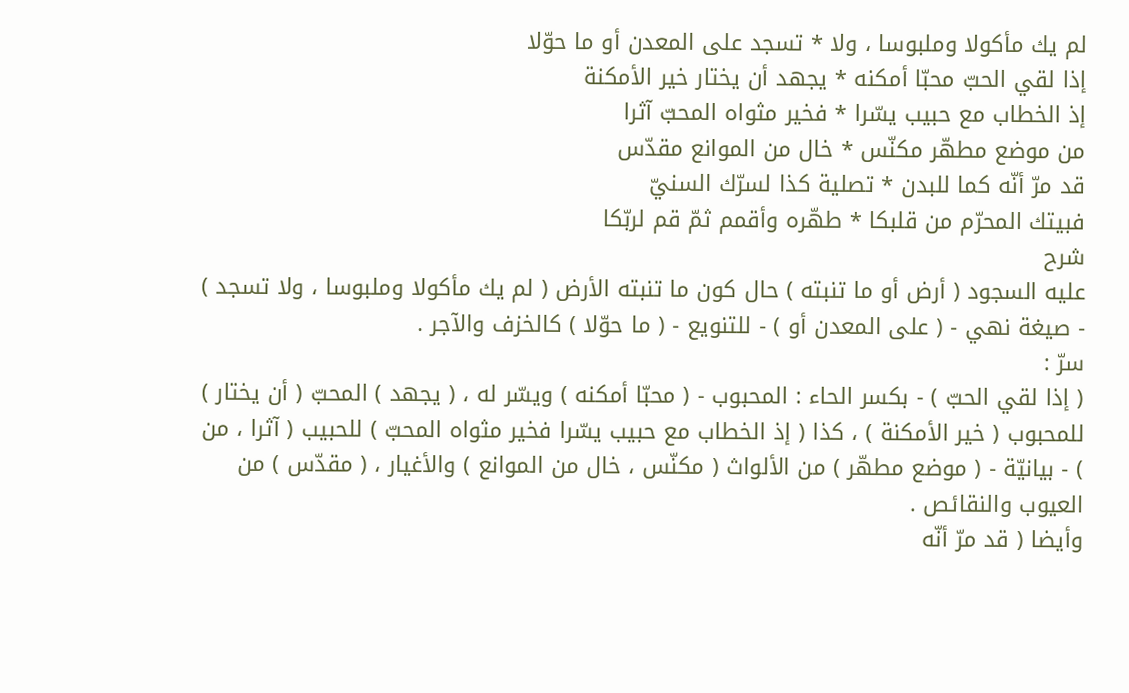لم يك مأكولا وملبوسا ، ولا * تسجد على المعدن أو ما حوّلا
إذا لقي الحبّ محبّا أمكنه * يجهد أن يختار خير الأمكنة
إذ الخطاب مع حبيب يسّرا * فخير مثواه المحبّ آثرا
من موضع مطهّر مكنّس * خال من الموانع مقدّس
قد مرّ أنّه كما للبدن * تصلية كذا لسرّك السنيّ
فبيتك المحرّم من قلبكا * طهّره وأقمم ثمّ قم لربّكا
شرح
عليه السجود ( أرض أو ما تنبته ) حال كون ما تنبته الأرض ( لم يك مأكولا وملبوسا ، ولا تسجد ) - صيغة نهي - ( على المعدن أو ) - للتنويع - ( ما حوّلا ) كالخزف والآجر .
سرّ :
( إذا لقي الحبّ ) - بكسر الحاء : المحبوب - ( محبّا أمكنه ) ويسّر له ، ( يجهد ) المحبّ ( أن يختار ) للمحبوب ( خير الأمكنة ) ، كذا ( إذ الخطاب مع حبيب يسّرا فخير مثواه المحبّ ) للحبيب ( آثرا ، من ) - بيانيّة - ( موضع مطهّر ) من الألواث ( مكنّس ، خال من الموانع ) والأغيار ، ( مقدّس ) من العيوب والنقائص .
وأيضا ( قد مرّ أنّه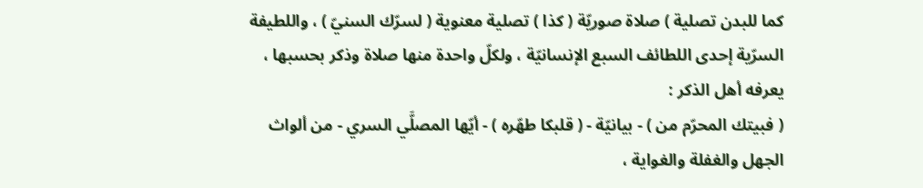كما للبدن تصلية ) صلاة صوريّة ( كذا ) تصلية معنوية ( لسرّك السنيّ ) ، واللطيفة السرّية إحدى اللطائف السبع الإنسانيّة ، ولكلّ واحدة منها صلاة وذكر بحسبها ، يعرفه أهل الذكر :
( فبيتك المحرّم من ) - بيانيّة - ( قلبكا طهّره ) - أيّها المصلَّي السري - من ألواث الجهل والغفلة والغواية ،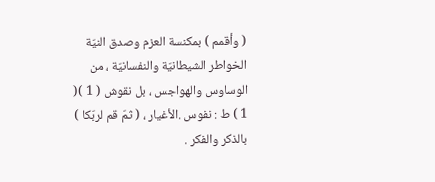( وأقمم ) بمكنسة العزم وصدق النيّة الخواطر الشيطانيّة والنفسانيّة ، من الوساوس والهواجس ، بل نقوش ( 1 )( 1 ) ط : نفوس .الأغيار ، ( ثمّ قم لربّكا ) بالذكر والفكر .